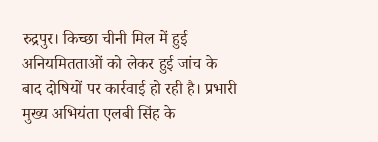रुद्रपुर। किच्छा चीनी मिल में हुई अनियमितताओं को लेकर हुई जांच के बाद दोषियों पर कार्रवाई हो रही है। प्रभारी मुख्य अभियंता एलबी सिंह के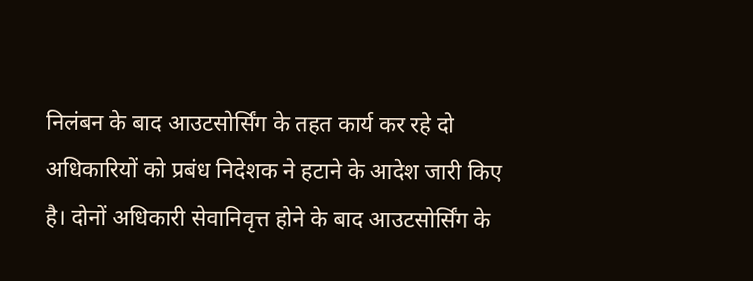निलंबन के बाद आउटसोर्सिंग के तहत कार्य कर रहे दो अधिकारियों को प्रबंध निदेशक ने हटाने के आदेश जारी किए है। दोनों अधिकारी सेवानिवृत्त होने के बाद आउटसोर्सिंग के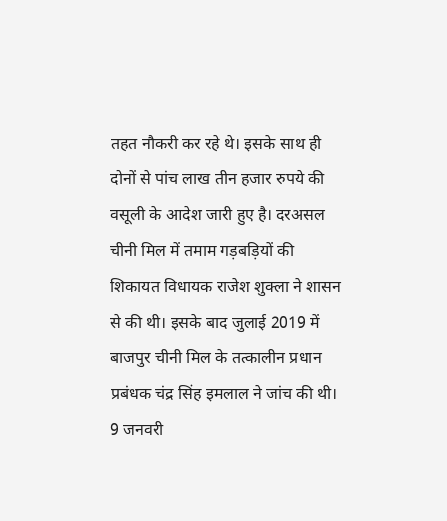तहत नौकरी कर रहे थे। इसके साथ ही दोनों से पांच लाख तीन हजार रुपये की वसूली के आदेश जारी हुए है। दरअसल चीनी मिल में तमाम गड़बड़ियों की शिकायत विधायक राजेश शुक्ला ने शासन से की थी। इसके बाद जुलाई 2019 में बाजपुर चीनी मिल के तत्कालीन प्रधान प्रबंधक चंद्र सिंह इमलाल ने जांच की थी। 9 जनवरी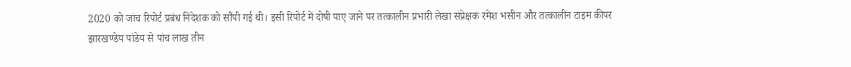2020 को जांच रिपोर्ट प्रबंध निदेशक को सौंपी गई थी। इसी रिपोर्ट में दोषी पाए जाने पर तत्कालीन प्रभारी लेखा संप्रेक्षक रमेश भसीन और तत्कालीन टाइम कीपर झारखण्डेय पांडेय से पांच लाख तीन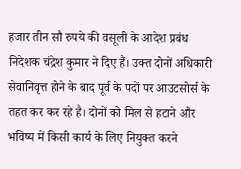हजार तीन सौ रुपये की वसूली के आदेश प्रबंध निदेशक चंद्रेश कुमार ने दिए हैं। उक्त दोनों अधिकारी सेवानिवृत्त होने के बाद पूर्व के पदों पर आउटसोर्स के तहत कर कर रहे है। दोनों को मिल से हटाने और भविष्य में किसी कार्य के लिए नियुक्त करने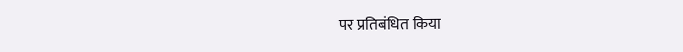पर प्रतिबंधित किया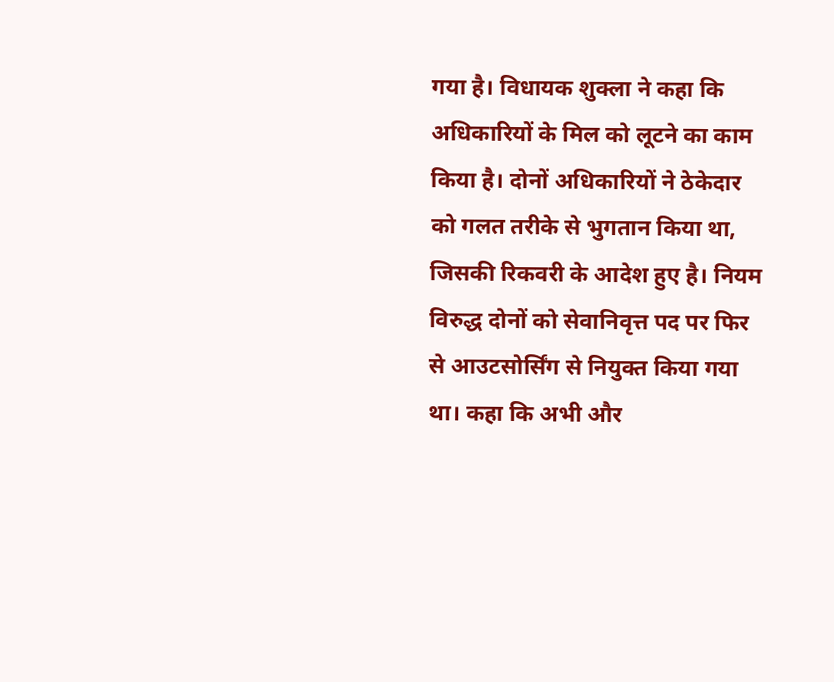गया है। विधायक शुक्ला ने कहा कि अधिकारियों के मिल को लूटने का काम किया है। दोनों अधिकारियों ने ठेकेदार को गलत तरीके से भुगतान किया था, जिसकी रिकवरी के आदेश हुए है। नियम विरुद्ध दोनों को सेवानिवृत्त पद पर फिर से आउटसोर्सिंग से नियुक्त किया गया था। कहा कि अभी और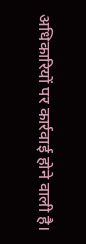अधिकारियों पर कार्रवाई होने वाली है।